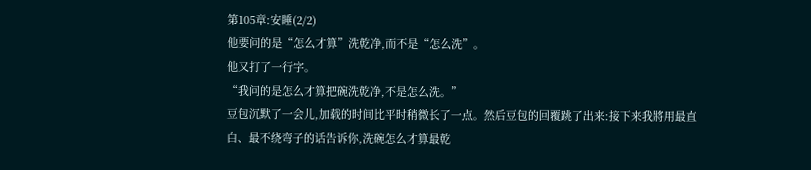第105章:安睡(2/2)
他要问的是“怎么才算”洗乾净,而不是“怎么洗”。
他又打了一行字。
“我问的是怎么才算把碗洗乾净,不是怎么洗。”
豆包沉默了一会儿,加载的时间比平时稍微长了一点。然后豆包的回覆跳了出来:接下来我將用最直白、最不绕弯子的话告诉你,洗碗怎么才算最乾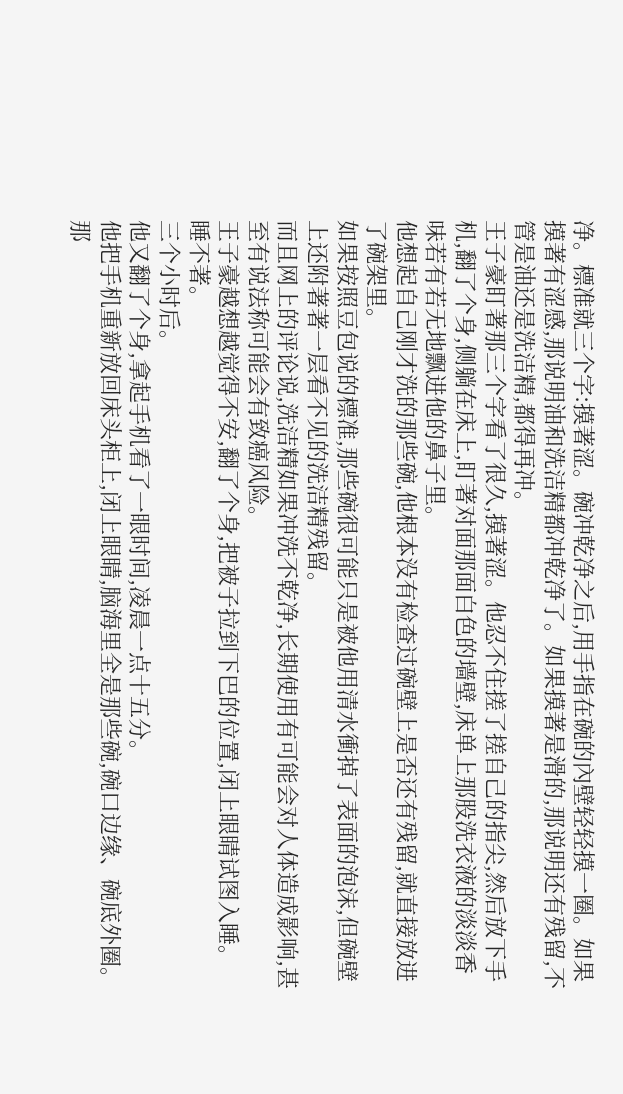净。標准就三个字:摸著涩。碗冲乾净之后,用手指在碗的內壁轻轻摸一圈。如果摸著有涩感,那说明油和洗洁精都冲乾净了。如果摸著是滑的,那说明还有残留,不管是油还是洗洁精,都得再冲。
王子豪盯著那三个字看了很久,摸著涩。他忍不住搓了搓自己的指尖,然后放下手机,翻了个身,侧躺在床上,盯著对面那面白色的墙壁,床单上那股洗衣液的淡淡香味若有若无地飘进他的鼻子里。
他想起自己刚才洗的那些碗,他根本没有检查过碗壁上是否还有残留,就直接放进了碗架里。
如果按照豆包说的標准,那些碗很可能只是被他用清水衝掉了表面的泡沫,但碗壁上还附著著一层看不见的洗洁精残留。
而且网上的评论说,洗洁精如果冲洗不乾净,长期使用有可能会对人体造成影响,甚至有说法称可能会有致癌风险。
王子豪越想越觉得不安,翻了个身,把被子拉到下巴的位置,闭上眼睛试图入睡。
睡不著。
三个小时后。
他又翻了个身,拿起手机看了一眼时间,凌晨一点十五分。
他把手机重新放回床头柜上,闭上眼睛,脑海里全是那些碗,碗口边缘、碗底外圈。
那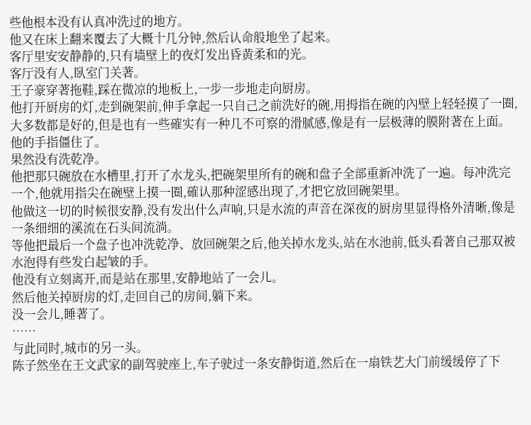些他根本没有认真冲洗过的地方。
他又在床上翻来覆去了大概十几分钟,然后认命般地坐了起来。
客厅里安安静静的,只有墙壁上的夜灯发出昏黄柔和的光。
客厅没有人,臥室门关著。
王子豪穿著拖鞋,踩在微凉的地板上,一步一步地走向厨房。
他打开厨房的灯,走到碗架前,伸手拿起一只自己之前洗好的碗,用拇指在碗的內壁上轻轻摸了一圈,大多数都是好的,但是也有一些確实有一种几不可察的滑腻感,像是有一层极薄的膜附著在上面。
他的手指僵住了。
果然没有洗乾净。
他把那只碗放在水槽里,打开了水龙头,把碗架里所有的碗和盘子全部重新冲洗了一遍。每冲洗完一个,他就用指尖在碗壁上摸一圈,確认那种涩感出现了,才把它放回碗架里。
他做这一切的时候很安静,没有发出什么声响,只是水流的声音在深夜的厨房里显得格外清晰,像是一条细细的溪流在石头间流淌。
等他把最后一个盘子也冲洗乾净、放回碗架之后,他关掉水龙头,站在水池前,低头看著自己那双被水泡得有些发白起皱的手。
他没有立刻离开,而是站在那里,安静地站了一会儿。
然后他关掉厨房的灯,走回自己的房间,躺下来。
没一会儿,睡著了。
……
与此同时,城市的另一头。
陈子然坐在王文武家的副驾驶座上,车子驶过一条安静街道,然后在一扇铁艺大门前缓缓停了下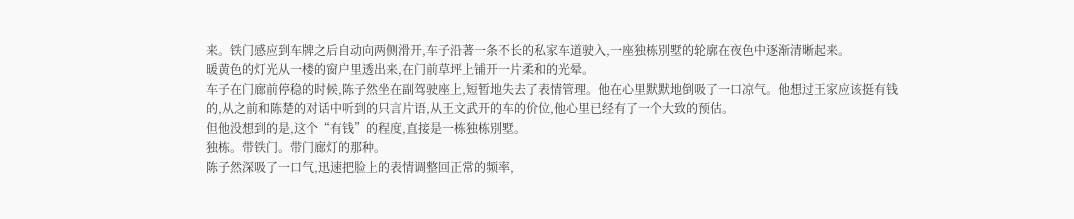来。铁门感应到车牌之后自动向两侧滑开,车子沿著一条不长的私家车道驶入,一座独栋別墅的轮廓在夜色中逐渐清晰起来。
暖黄色的灯光从一楼的窗户里透出来,在门前草坪上铺开一片柔和的光晕。
车子在门廊前停稳的时候,陈子然坐在副驾驶座上,短暂地失去了表情管理。他在心里默默地倒吸了一口凉气。他想过王家应该挺有钱的,从之前和陈楚的对话中听到的只言片语,从王文武开的车的价位,他心里已经有了一个大致的预估。
但他没想到的是,这个“有钱”的程度,直接是一栋独栋別墅。
独栋。带铁门。带门廊灯的那种。
陈子然深吸了一口气,迅速把脸上的表情调整回正常的频率,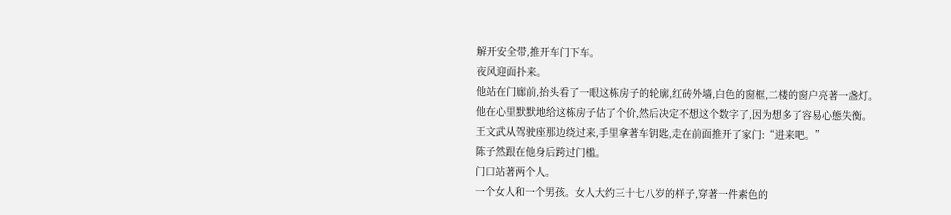解开安全带,推开车门下车。
夜风迎面扑来。
他站在门廊前,抬头看了一眼这栋房子的轮廓,红砖外墙,白色的窗框,二楼的窗户亮著一盏灯。
他在心里默默地给这栋房子估了个价,然后决定不想这个数字了,因为想多了容易心態失衡。
王文武从驾驶座那边绕过来,手里拿著车钥匙,走在前面推开了家门:“进来吧。”
陈子然跟在他身后跨过门槛。
门口站著两个人。
一个女人和一个男孩。女人大约三十七八岁的样子,穿著一件素色的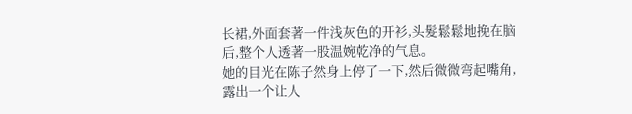长裙,外面套著一件浅灰色的开衫,头髮鬆鬆地挽在脑后,整个人透著一股温婉乾净的气息。
她的目光在陈子然身上停了一下,然后微微弯起嘴角,露出一个让人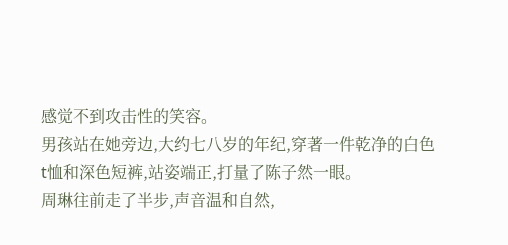感觉不到攻击性的笑容。
男孩站在她旁边,大约七八岁的年纪,穿著一件乾净的白色t恤和深色短裤,站姿端正,打量了陈子然一眼。
周琳往前走了半步,声音温和自然,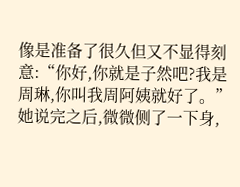像是准备了很久但又不显得刻意:“你好,你就是子然吧?我是周琳,你叫我周阿姨就好了。”
她说完之后,微微侧了一下身,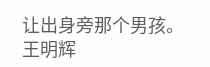让出身旁那个男孩。
王明辉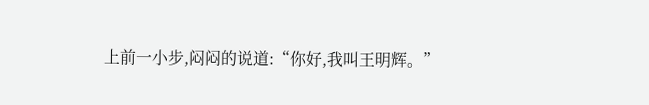上前一小步,闷闷的说道:“你好,我叫王明辉。”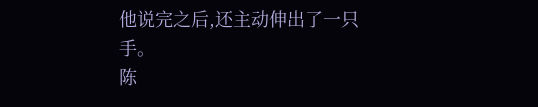他说完之后,还主动伸出了一只手。
陈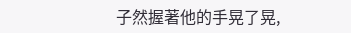子然握著他的手晃了晃,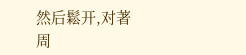然后鬆开,对著周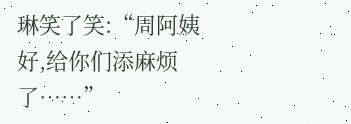琳笑了笑:“周阿姨好,给你们添麻烦了……”